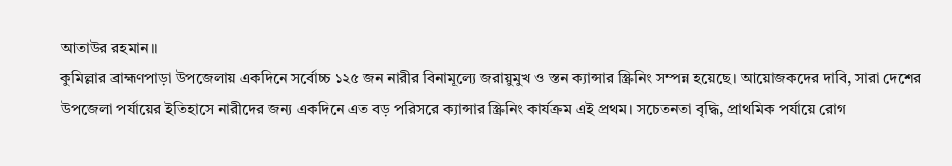আতাউর রহমান।।
কুমিল্লার ব্রাহ্মণপাড়া উপজেলায় একদিনে সর্বোচ্চ ১২৫ জন নারীর বিনামূল্যে জরায়ুমুখ ও স্তন ক্যান্সার স্ক্রিনিং সম্পন্ন হয়েছে। আয়োজকদের দাবি, সারা দেশের উপজেলা পর্যায়ের ইতিহাসে নারীদের জন্য একদিনে এত বড় পরিসরে ক্যান্সার স্ক্রিনিং কার্যক্রম এই প্রথম। সচেতনতা বৃদ্ধি, প্রাথমিক পর্যায়ে রোগ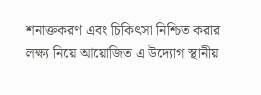শনাক্তকরণ এবং চিকিৎসা নিশ্চিত করার লক্ষ্য নিয়ে আয়োজিত এ উদ্যোগ স্থানীয়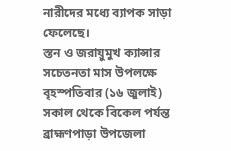নারীদের মধ্যে ব্যাপক সাড়া ফেলেছে।
স্তন ও জরায়ুমুখ ক্যান্সার সচেতনতা মাস উপলক্ষে বৃহস্পতিবার (১৬ জুলাই) সকাল থেকে বিকেল পর্যন্ত ব্রাহ্মণপাড়া উপজেলা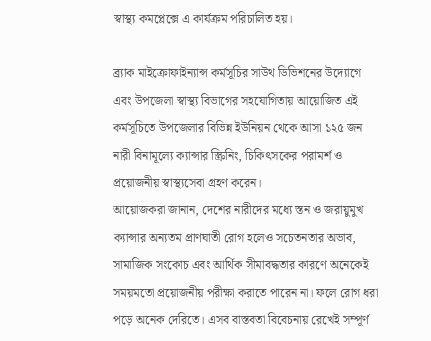স্বাস্থ্য কমপ্লেক্সে এ কার্যক্রম পরিচালিত হয়।

ব্র্যাক মাইক্রোফাইন্যান্স কর্মসূচির সাউথ ডিভিশনের উদ্যোগে এবং উপজেলা স্বাস্থ্য বিভাগের সহযোগিতায় আয়োজিত এই কর্মসূচিতে উপজেলার বিভিন্ন ইউনিয়ন থেকে আসা ১২৫ জন নারী বিনামূল্যে ক্যান্সার স্ক্রিনিং, চিকিৎসকের পরামর্শ ও প্রয়োজনীয় স্বাস্থ্যসেবা গ্রহণ করেন।
আয়োজকরা জানান, দেশের নারীদের মধ্যে স্তন ও জরায়ুমুখ ক্যান্সার অন্যতম প্রাণঘাতী রোগ হলেও সচেতনতার অভাব, সামাজিক সংকোচ এবং আর্থিক সীমাবদ্ধতার কারণে অনেকেই সময়মতো প্রয়োজনীয় পরীক্ষা করাতে পারেন না। ফলে রোগ ধরা পড়ে অনেক দেরিতে। এসব বাস্তবতা বিবেচনায় রেখেই সম্পূর্ণ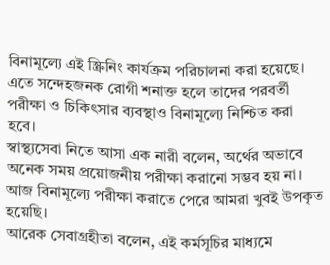বিনামূল্যে এই স্ক্রিনিং কার্যক্রম পরিচালনা করা হয়েছে। এতে সন্দেহজনক রোগী শনাক্ত হলে তাদের পরবর্তী পরীক্ষা ও চিকিৎসার ব্যবস্থাও বিনামূল্যে নিশ্চিত করা হবে।
স্বাস্থ্যসেবা নিতে আসা এক নারী বলেন, অর্থের অভাবে অনেক সময় প্রয়োজনীয় পরীক্ষা করানো সম্ভব হয় না। আজ বিনামূল্যে পরীক্ষা করাতে পেরে আমরা খুবই উপকৃত হয়েছি।
আরেক সেবাগ্রহীতা বলেন, এই কর্মসূচির মাধ্যমে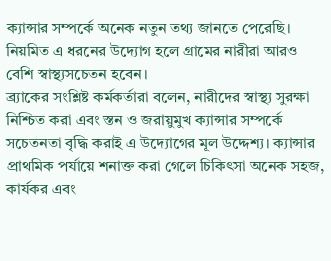ক্যান্সার সম্পর্কে অনেক নতুন তথ্য জানতে পেরেছি। নিয়মিত এ ধরনের উদ্যোগ হলে গ্রামের নারীরা আরও বেশি স্বাস্থ্যসচেতন হবেন।
ব্র্যাকের সংশ্লিষ্ট কর্মকর্তারা বলেন, নারীদের স্বাস্থ্য সুরক্ষা নিশ্চিত করা এবং স্তন ও জরায়ুমুখ ক্যান্সার সম্পর্কে সচেতনতা বৃদ্ধি করাই এ উদ্যোগের মূল উদ্দেশ্য। ক্যান্সার প্রাথমিক পর্যায়ে শনাক্ত করা গেলে চিকিৎসা অনেক সহজ, কার্যকর এবং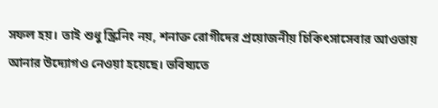সফল হয়। তাই শুধু স্ক্রিনিং নয়, শনাক্ত রোগীদের প্রয়োজনীয় চিকিৎসাসেবার আওতায় আনার উদ্যোগও নেওয়া হয়েছে। ভবিষ্যতে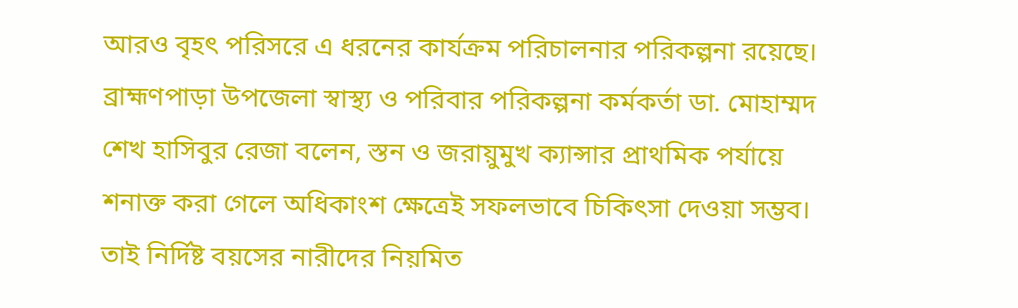আরও বৃহৎ পরিসরে এ ধরনের কার্যক্রম পরিচালনার পরিকল্পনা রয়েছে।
ব্রাহ্মণপাড়া উপজেলা স্বাস্থ্য ও পরিবার পরিকল্পনা কর্মকর্তা ডা. মোহাম্মদ শেখ হাসিবুর রেজা বলেন, স্তন ও জরায়ুমুখ ক্যান্সার প্রাথমিক পর্যায়ে শনাক্ত করা গেলে অধিকাংশ ক্ষেত্রেই সফলভাবে চিকিৎসা দেওয়া সম্ভব। তাই নির্দিষ্ট বয়সের নারীদের নিয়মিত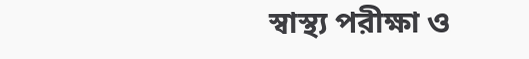স্বাস্থ্য পরীক্ষা ও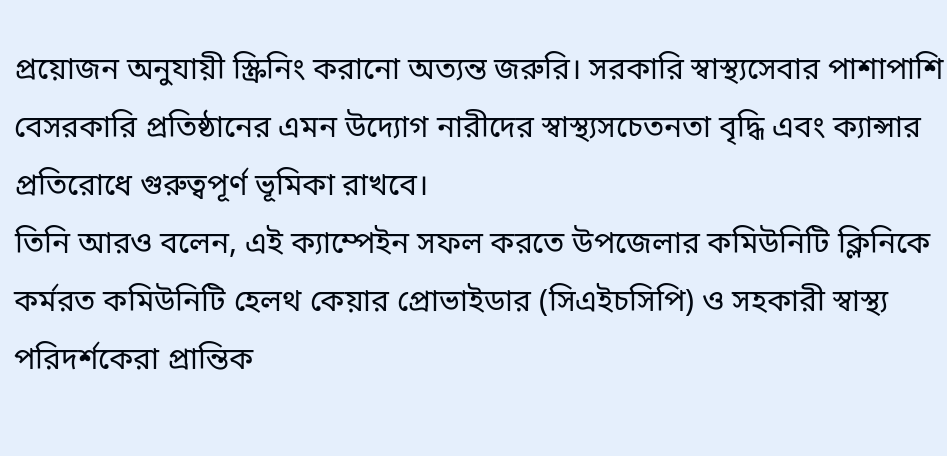প্রয়োজন অনুযায়ী স্ক্রিনিং করানো অত্যন্ত জরুরি। সরকারি স্বাস্থ্যসেবার পাশাপাশি বেসরকারি প্রতিষ্ঠানের এমন উদ্যোগ নারীদের স্বাস্থ্যসচেতনতা বৃদ্ধি এবং ক্যান্সার প্রতিরোধে গুরুত্বপূর্ণ ভূমিকা রাখবে।
তিনি আরও বলেন, এই ক্যাম্পেইন সফল করতে উপজেলার কমিউনিটি ক্লিনিকে কর্মরত কমিউনিটি হেলথ কেয়ার প্রোভাইডার (সিএইচসিপি) ও সহকারী স্বাস্থ্য পরিদর্শকেরা প্রান্তিক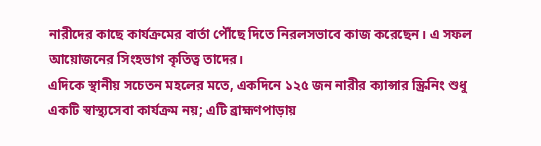নারীদের কাছে কার্যক্রমের বার্তা পৌঁছে দিতে নিরলসভাবে কাজ করেছেন। এ সফল আয়োজনের সিংহভাগ কৃতিত্ব তাদের।
এদিকে স্থানীয় সচেতন মহলের মতে, একদিনে ১২৫ জন নারীর ক্যান্সার স্ক্রিনিং শুধু একটি স্বাস্থ্যসেবা কার্যক্রম নয়; এটি ব্রাহ্মণপাড়ায়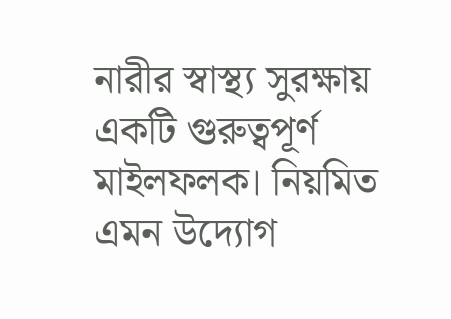নারীর স্বাস্থ্য সুরক্ষায় একটি গুরুত্বপূর্ণ মাইলফলক। নিয়মিত এমন উদ্যোগ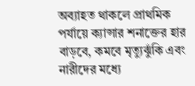অব্যাহত থাকলে প্রাথমিক পর্যায়ে ক্যান্সার শনাক্তের হার বাড়বে, কমবে মৃত্যুঝুঁকি এবং নারীদের মধ্যে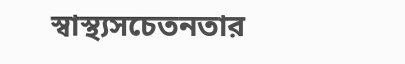স্বাস্থ্যসচেতনতার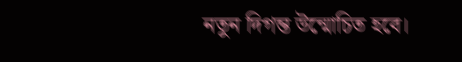নতুন দিগন্ত উন্মোচিত হবে।